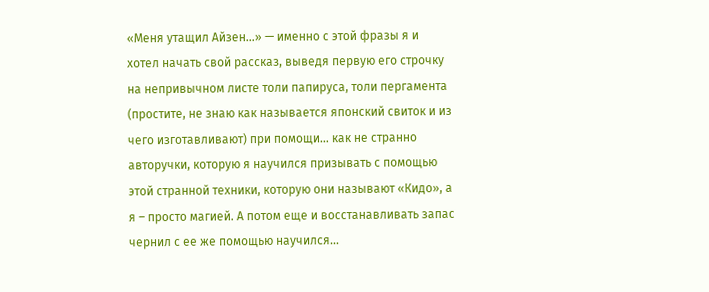«Меня утащил Айзен…» — именно с этой фразы я и хотел начать свой рассказ, выведя первую его строчку на непривычном листе толи папируса, толи пергамента (простите, не знаю как называется японский свиток и из чего изготавливают) при помощи… как не странно авторучки, которую я научился призывать с помощью этой странной техники, которую они называют «Кидо», а я – просто магией. А потом еще и восстанавливать запас чернил с ее же помощью научился…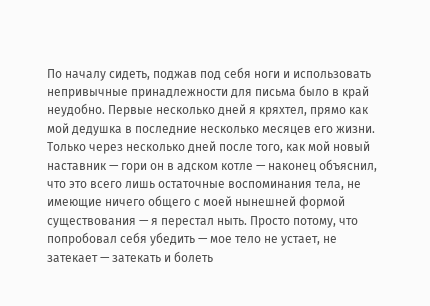По началу сидеть, поджав под себя ноги и использовать непривычные принадлежности для письма было в край неудобно. Первые несколько дней я кряхтел, прямо как мой дедушка в последние несколько месяцев его жизни. Только через несколько дней после того, как мой новый наставник — гори он в адском котле — наконец объяснил, что это всего лишь остаточные воспоминания тела, не имеющие ничего общего с моей нынешней формой существования — я перестал ныть. Просто потому, что попробовал себя убедить — мое тело не устает, не затекает — затекать и болеть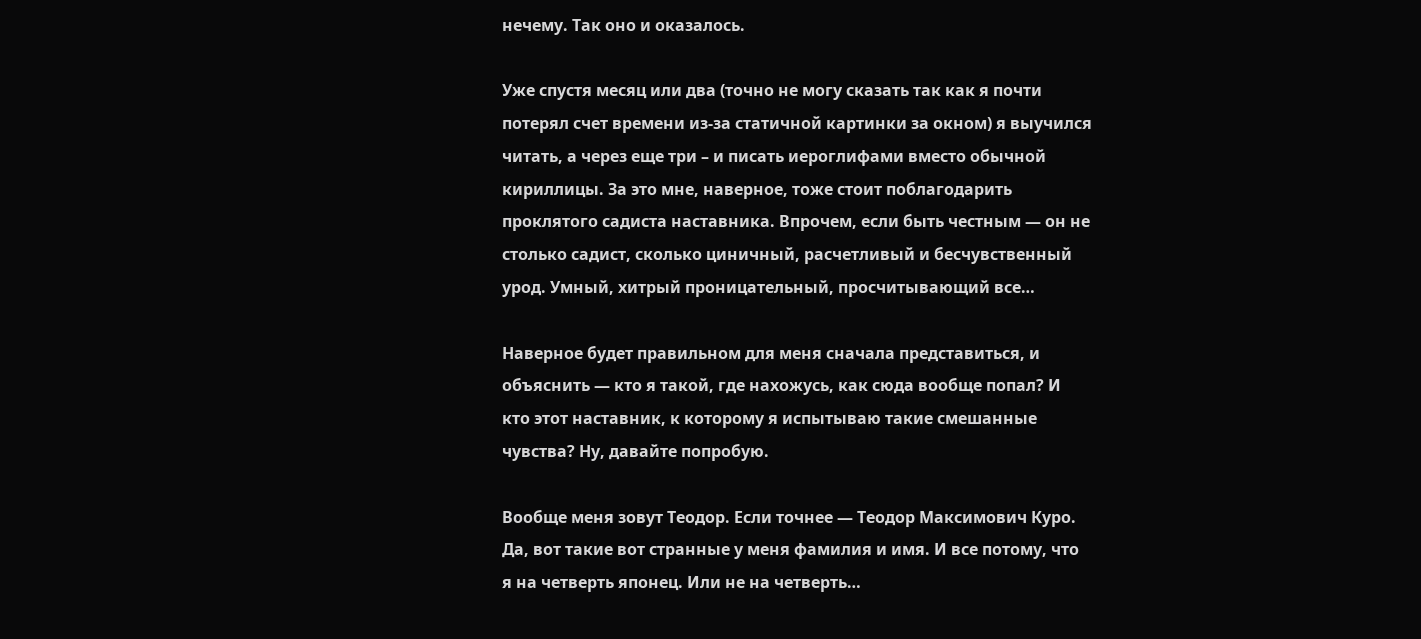нечему. Так оно и оказалось.

Уже спустя месяц или два (точно не могу сказать так как я почти потерял счет времени из-за статичной картинки за окном) я выучился читать, а через еще три – и писать иероглифами вместо обычной кириллицы. За это мне, наверное, тоже стоит поблагодарить проклятого садиста наставника. Впрочем, если быть честным — он не столько садист, сколько циничный, расчетливый и бесчувственный урод. Умный, хитрый проницательный, просчитывающий все…

Наверное будет правильном для меня сначала представиться, и объяснить — кто я такой, где нахожусь, как сюда вообще попал? И кто этот наставник, к которому я испытываю такие смешанные чувства? Ну, давайте попробую.

Вообще меня зовут Теодор. Если точнее — Теодор Максимович Куро. Да, вот такие вот странные у меня фамилия и имя. И все потому, что я на четверть японец. Или не на четверть…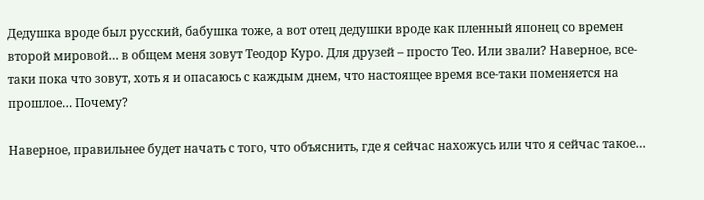Дедушка вроде был русский, бабушка тоже, а вот отец дедушки вроде как пленный японец со времен второй мировой… в общем меня зовут Теодор Куро. Для друзей – просто Тео. Или звали? Наверное, все-таки пока что зовут, хоть я и опасаюсь с каждым днем, что настоящее время все-таки поменяется на прошлое… Почему?

Наверное, правильнее будет начать с того, что объяснить, где я сейчас нахожусь или что я сейчас такое…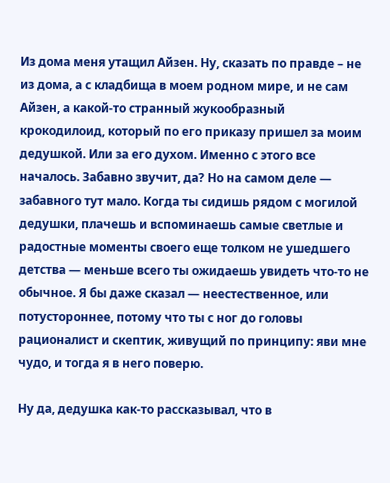Из дома меня утащил Айзен. Ну, сказать по правде – не из дома, а с кладбища в моем родном мире, и не сам Айзен, а какой-то странный жукообразный крокодилоид, который по его приказу пришел за моим дедушкой. Или за его духом. Именно с этого все началось. Забавно звучит, да? Но на самом деле — забавного тут мало. Когда ты сидишь рядом с могилой дедушки, плачешь и вспоминаешь самые светлые и радостные моменты своего еще толком не ушедшего детства — меньше всего ты ожидаешь увидеть что-то не обычное. Я бы даже сказал — неестественное, или потустороннее, потому что ты с ног до головы рационалист и скептик, живущий по принципу: яви мне чудо, и тогда я в него поверю.

Ну да, дедушка как-то рассказывал, что в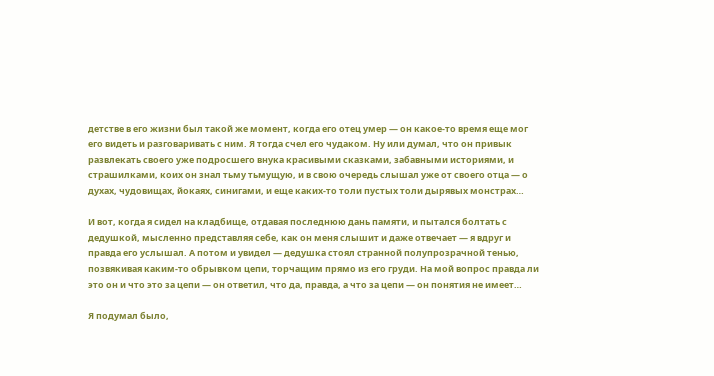детстве в его жизни был такой же момент, когда его отец умер — он какое-то время еще мог его видеть и разговаривать с ним. Я тогда счел его чудаком. Ну или думал, что он привык развлекать своего уже подросшего внука красивыми сказками, забавными историями, и страшилками, коих он знал тьму тьмущую, и в свою очередь слышал уже от своего отца — о духах, чудовищах, йокаях, синигами, и еще каких-то толи пустых толи дырявых монстрах…

И вот, когда я сидел на кладбище, отдавая последнюю дань памяти, и пытался болтать с дедушкой, мысленно представляя себе, как он меня слышит и даже отвечает — я вдруг и правда его услышал. А потом и увидел — дедушка стоял странной полупрозрачной тенью, позвякивая каким-то обрывком цепи, торчащим прямо из его груди. На мой вопрос правда ли это он и что это за цепи — он ответил, что да, правда, а что за цепи — он понятия не имеет…

Я подумал было,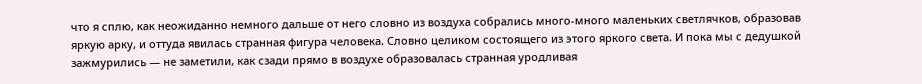что я сплю, как неожиданно немного дальше от него словно из воздуха собрались много-много маленьких светлячков, образовав яркую арку, и оттуда явилась странная фигура человека. Словно целиком состоящего из этого яркого света. И пока мы с дедушкой зажмурились — не заметили, как сзади прямо в воздухе образовалась странная уродливая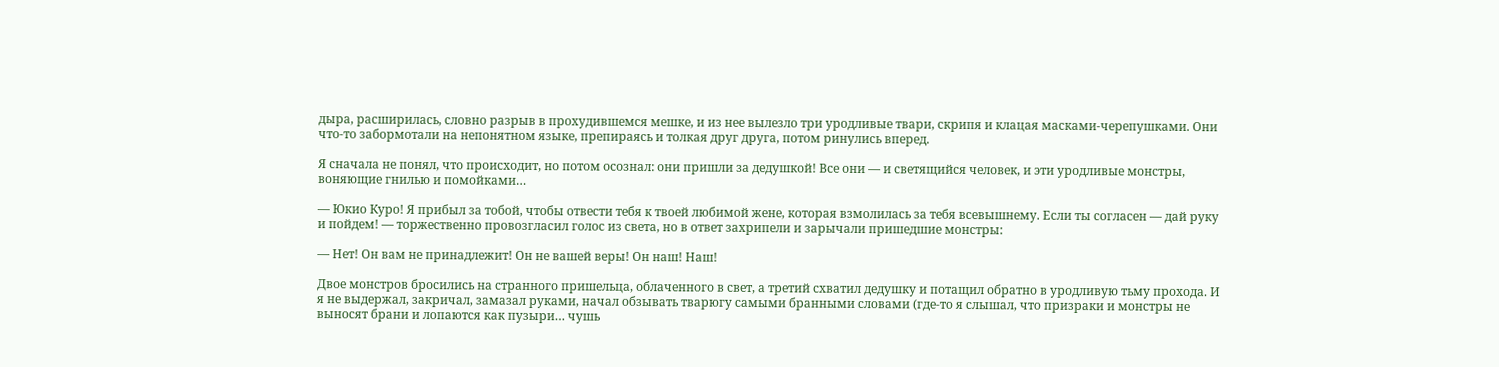дыра, расширилась, словно разрыв в прохудившемся мешке, и из нее вылезло три уродливые твари, скрипя и клацая масками-черепушками. Они что-то забормотали на непонятном языке, препираясь и толкая друг друга, потом ринулись вперед.

Я сначала не понял, что происходит, но потом осознал: они пришли за дедушкой! Все они — и светящийся человек, и эти уродливые монстры, воняющие гнилью и помойками…

— Юкио Куро! Я прибыл за тобой, чтобы отвести тебя к твоей любимой жене, которая взмолилась за тебя всевышнему. Если ты согласен — дай руку и пойдем! — торжественно провозгласил голос из света, но в ответ захрипели и зарычали пришедшие монстры:

— Нет! Он вам не принадлежит! Он не вашей веры! Он наш! Наш!

Двое монстров бросились на странного пришельца, облаченного в свет, а третий схватил дедушку и потащил обратно в уродливую тьму прохода. И я не выдержал, закричал, замазал руками, начал обзывать тварюгу самыми бранными словами (где-то я слышал, что призраки и монстры не выносят брани и лопаются как пузыри… чушь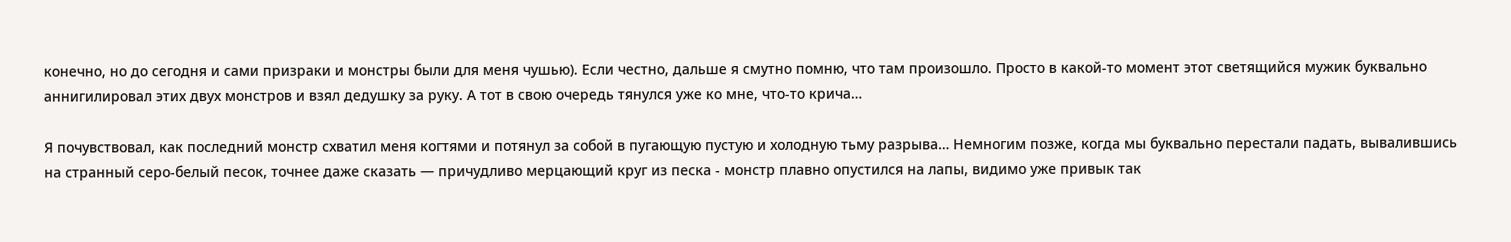конечно, но до сегодня и сами призраки и монстры были для меня чушью). Если честно, дальше я смутно помню, что там произошло. Просто в какой-то момент этот светящийся мужик буквально аннигилировал этих двух монстров и взял дедушку за руку. А тот в свою очередь тянулся уже ко мне, что-то крича…

Я почувствовал, как последний монстр схватил меня когтями и потянул за собой в пугающую пустую и холодную тьму разрыва… Немногим позже, когда мы буквально перестали падать, вывалившись на странный серо-белый песок, точнее даже сказать — причудливо мерцающий круг из песка - монстр плавно опустился на лапы, видимо уже привык так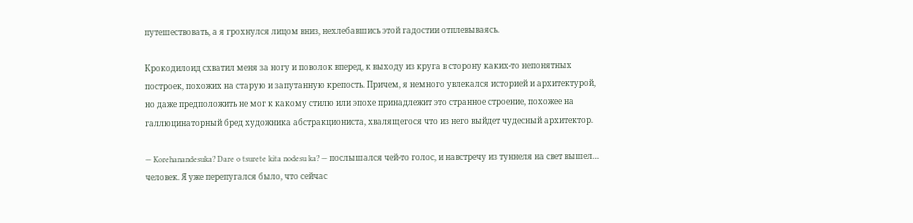путешествовать, а я грохнулся лицом вниз, нехлебавшись этой гадостии отплевываясь.

Крокодилоид схватил меня за ногу и поволок вперед, к выходу из круга в сторону каких-то непонятных построек, похожих на старую и запутанную крепость. Причем, я немного увлекался историей и архитектурой, но даже предположить не мог к какому стилю или эпохе принадлежит это странное строение, похожее на галлюцинаторный бред художника абстракциониста, хвалящегося что из него выйдет чудесный архитектор.

— Korehanandesuka? Dare o tsurete kita nodesu ka? — послышался чей-то голос, и навстречу из туннеля на свет вышел… человек. Я уже перепугался было, что сейчас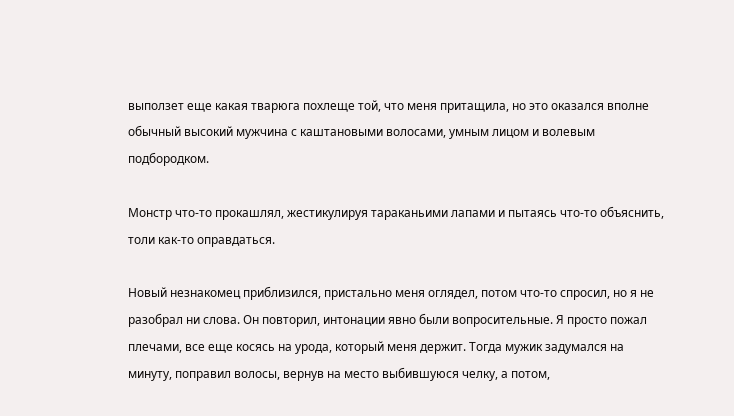выползет еще какая тварюга похлеще той, что меня притащила, но это оказался вполне обычный высокий мужчина с каштановыми волосами, умным лицом и волевым подбородком.

Монстр что-то прокашлял, жестикулируя тараканьими лапами и пытаясь что-то объяснить, толи как-то оправдаться.

Новый незнакомец приблизился, пристально меня оглядел, потом что-то спросил, но я не разобрал ни слова. Он повторил, интонации явно были вопросительные. Я просто пожал плечами, все еще косясь на урода, который меня держит. Тогда мужик задумался на минуту, поправил волосы, вернув на место выбившуюся челку, а потом,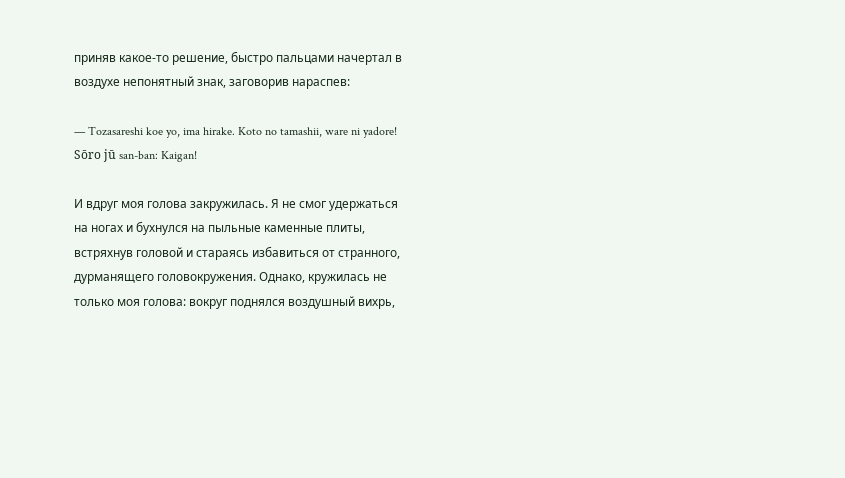приняв какое-то решение, быстро пальцами начертал в воздухе непонятный знак, заговорив нараспев:

— Tozasareshi koe yo, ima hirake. Koto no tamashii, ware ni yadore! Sōro jū san-ban: Kaigan!

И вдруг моя голова закружилась. Я не смог удержаться на ногах и бухнулся на пыльные каменные плиты, встряхнув головой и стараясь избавиться от странного, дурманящего головокружения. Однако, кружилась не только моя голова: вокруг поднялся воздушный вихрь,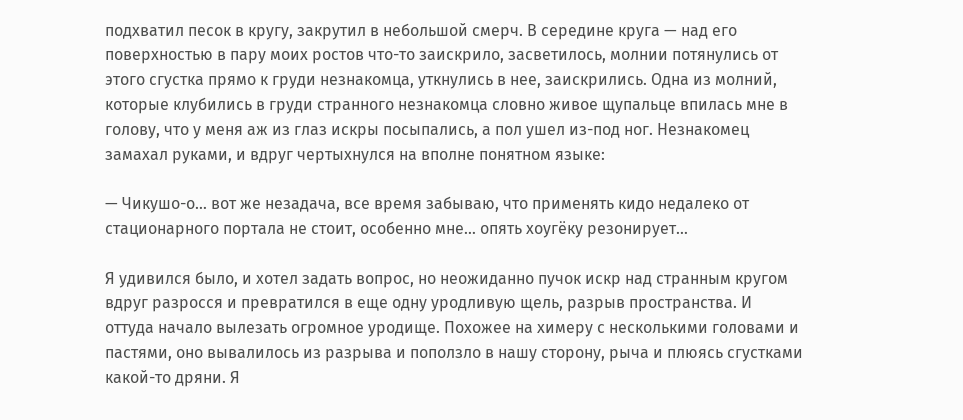подхватил песок в кругу, закрутил в небольшой смерч. В середине круга — над его поверхностью в пару моих ростов что-то заискрило, засветилось, молнии потянулись от этого сгустка прямо к груди незнакомца, уткнулись в нее, заискрились. Одна из молний, которые клубились в груди странного незнакомца словно живое щупальце впилась мне в голову, что у меня аж из глаз искры посыпались, а пол ушел из-под ног. Незнакомец замахал руками, и вдруг чертыхнулся на вполне понятном языке:

— Чикушо-о… вот же незадача, все время забываю, что применять кидо недалеко от стационарного портала не стоит, особенно мне… опять хоугёку резонирует…

Я удивился было, и хотел задать вопрос, но неожиданно пучок искр над странным кругом вдруг разросся и превратился в еще одну уродливую щель, разрыв пространства. И оттуда начало вылезать огромное уродище. Похожее на химеру с несколькими головами и пастями, оно вывалилось из разрыва и поползло в нашу сторону, рыча и плюясь сгустками какой-то дряни. Я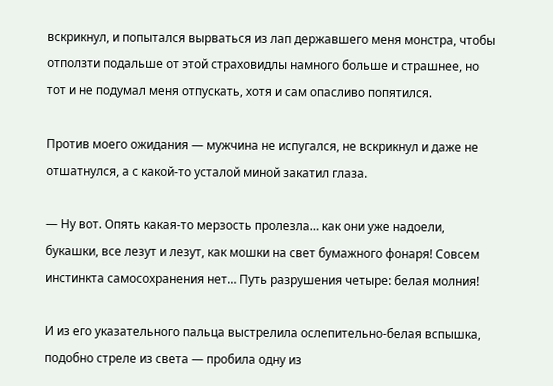вскрикнул, и попытался вырваться из лап державшего меня монстра, чтобы отползти подальше от этой страховидлы намного больше и страшнее, но тот и не подумал меня отпускать, хотя и сам опасливо попятился.

Против моего ожидания — мужчина не испугался, не вскрикнул и даже не отшатнулся, а с какой-то усталой миной закатил глаза.

— Ну вот. Опять какая-то мерзость пролезла… как они уже надоели, букашки, все лезут и лезут, как мошки на свет бумажного фонаря! Совсем инстинкта самосохранения нет… Путь разрушения четыре: белая молния!

И из его указательного пальца выстрелила ослепительно-белая вспышка, подобно стреле из света — пробила одну из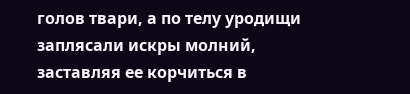голов твари, а по телу уродищи заплясали искры молний, заставляя ее корчиться в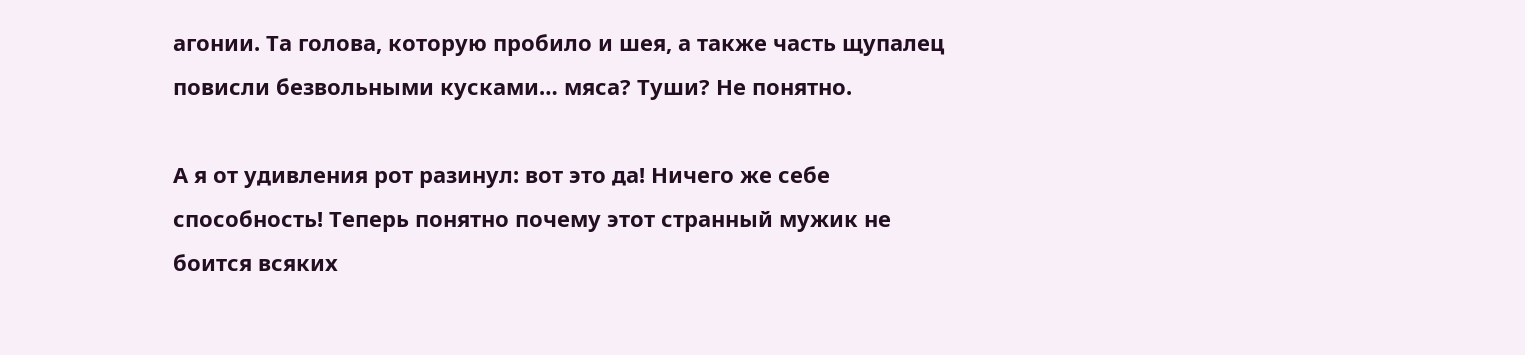агонии. Та голова, которую пробило и шея, а также часть щупалец повисли безвольными кусками… мяса? Туши? Не понятно.

А я от удивления рот разинул: вот это да! Ничего же себе способность! Теперь понятно почему этот странный мужик не боится всяких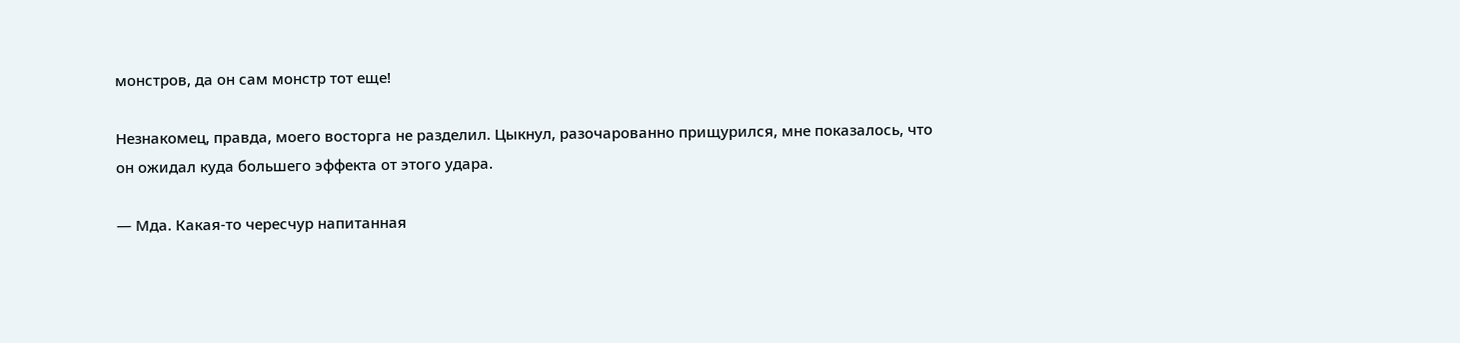монстров, да он сам монстр тот еще!

Незнакомец, правда, моего восторга не разделил. Цыкнул, разочарованно прищурился, мне показалось, что он ожидал куда большего эффекта от этого удара.

— Мда. Какая-то чересчур напитанная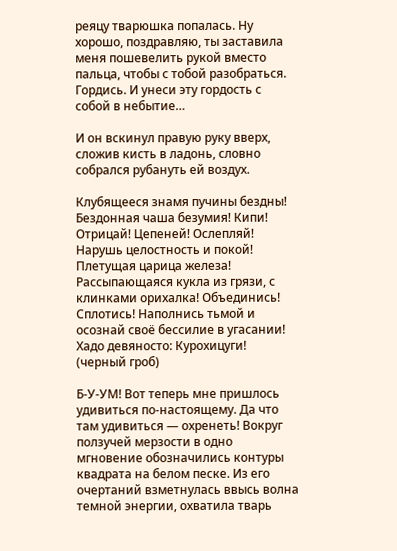реяцу тварюшка попалась. Ну хорошо, поздравляю, ты заставила меня пошевелить рукой вместо пальца, чтобы с тобой разобраться. Гордись. И унеси эту гордость с собой в небытие…

И он вскинул правую руку вверх, сложив кисть в ладонь, словно собрался рубануть ей воздух.

Клубящееся знамя пучины бездны! Бездонная чаша безумия! Кипи! Отрицай! Цепеней! Ослепляй! Нарушь целостность и покой! Плетущая царица железа! Рассыпающаяся кукла из грязи, с клинками орихалка! Объединись! Сплотись! Наполнись тьмой и осознай своё бессилие в угасании! Хадо девяносто: Курохицуги! (черный гроб)

Б-У-УМ! Вот теперь мне пришлось удивиться по-настоящему. Да что там удивиться — охренеть! Вокруг ползучей мерзости в одно мгновение обозначились контуры квадрата на белом песке. Из его очертаний взметнулась ввысь волна темной энергии, охватила тварь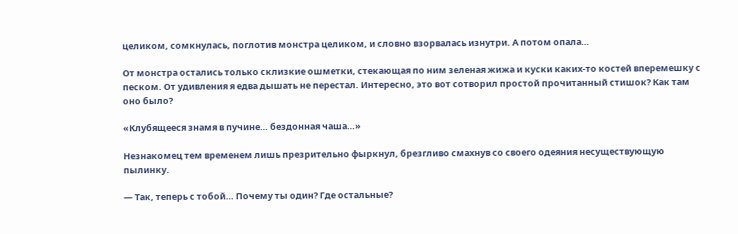целиком, сомкнулась, поглотив монстра целиком, и словно взорвалась изнутри. А потом опала…

От монстра остались только склизкие ошметки, стекающая по ним зеленая жижа и куски каких-то костей вперемешку с песком. От удивления я едва дышать не перестал. Интересно, это вот сотворил простой прочитанный стишок? Как там оно было?

«Клубящееся знамя в пучине… бездонная чаша…»

Незнакомец тем временем лишь презрительно фыркнул, брезгливо смахнув со своего одеяния несуществующую пылинку.

— Так, теперь с тобой… Почему ты один? Где остальные?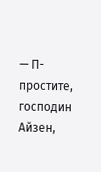— П-простите, господин Айзен,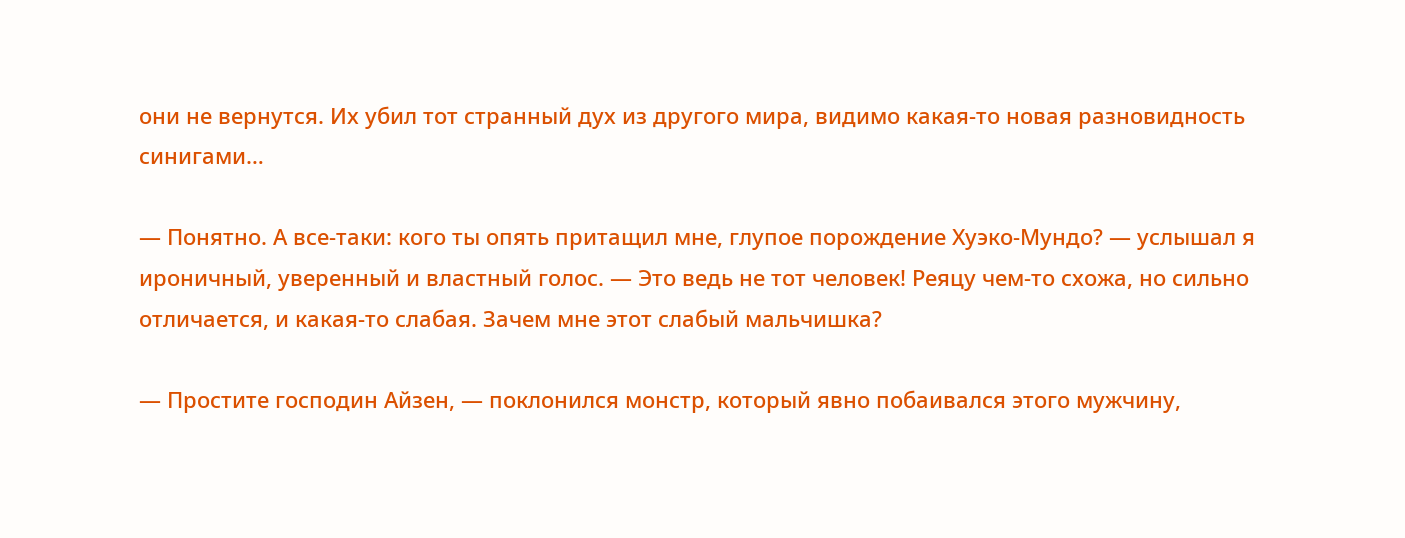они не вернутся. Их убил тот странный дух из другого мира, видимо какая-то новая разновидность синигами…

— Понятно. А все-таки: кого ты опять притащил мне, глупое порождение Хуэко-Мундо? — услышал я ироничный, уверенный и властный голос. — Это ведь не тот человек! Реяцу чем-то схожа, но сильно отличается, и какая-то слабая. Зачем мне этот слабый мальчишка?

— Простите господин Айзен, — поклонился монстр, который явно побаивался этого мужчину,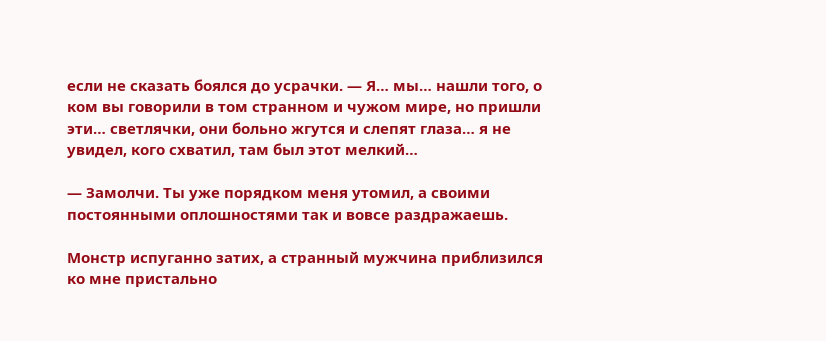если не сказать боялся до усрачки. — Я… мы… нашли того, о ком вы говорили в том странном и чужом мире, но пришли эти… светлячки, они больно жгутся и слепят глаза… я не увидел, кого схватил, там был этот мелкий…

— Замолчи. Ты уже порядком меня утомил, а своими постоянными оплошностями так и вовсе раздражаешь.

Монстр испуганно затих, а странный мужчина приблизился ко мне пристально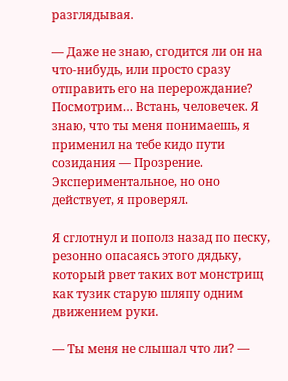разглядывая.

— Даже не знаю, сгодится ли он на что-нибудь, или просто сразу отправить его на перерождание? Посмотрим… Встань, человечек. Я знаю, что ты меня понимаешь, я применил на тебе кидо пути созидания — Прозрение. Экспериментальное, но оно действует, я проверял.

Я сглотнул и пополз назад по песку, резонно опасаясь этого дядьку, который рвет таких вот монстрищ как тузик старую шляпу одним движением руки.

— Ты меня не слышал что ли? —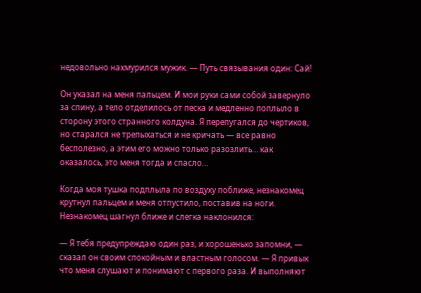недовольно нахмурился мужик. — Путь связывания один: Сай!

Он указал на меня пальцем. И мои руки сами собой завернуло за спину, а тело отделилось от песка и медленно поплыло в сторону этого странного колдуна. Я перепугался до чертиков, но старался не трепыхаться и не кричать — все равно бесполезно, а этим его можно только разозлить… как оказалось, это меня тогда и спасло…

Когда моя тушка подплыла по воздуху поближе, незнакомец крутнул пальцем и меня отпустило, поставив на ноги. Незнакомец шагнул ближе и слегка наклонился:

— Я тебя предупреждаю один раз, и хорошенько запомни, — сказал он своим спокойным и властным голосом. — Я привык что меня слушают и понимают с первого раза. И выполняют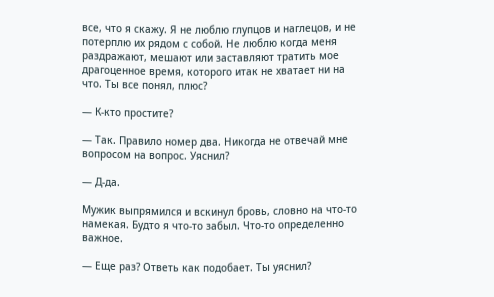все, что я скажу. Я не люблю глупцов и наглецов, и не потерплю их рядом с собой. Не люблю когда меня раздражают, мешают или заставляют тратить мое драгоценное время, которого итак не хватает ни на что. Ты все понял, плюс?

— К-кто простите?

— Так. Правило номер два. Никогда не отвечай мне вопросом на вопрос. Уяснил?

— Д-да.

Мужик выпрямился и вскинул бровь, словно на что-то намекая. Будто я что-то забыл. Что-то определенно важное.

— Еще раз? Ответь как подобает. Ты уяснил?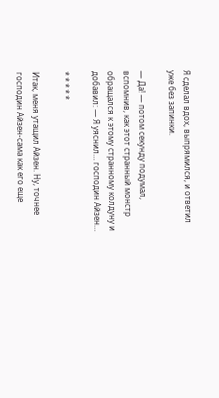Я сделал вдох, выпрямился, и ответил уже без запинки.

— Да! — потом секунду подумал, вспомнив, как этот странный монстр обращался к этому странному колдуну и добавил: — Я уяснил… господин Айзен…

* * * * *

Итак, меня утащил Айзен. Ну, точнее господин Айзен-сама как его еще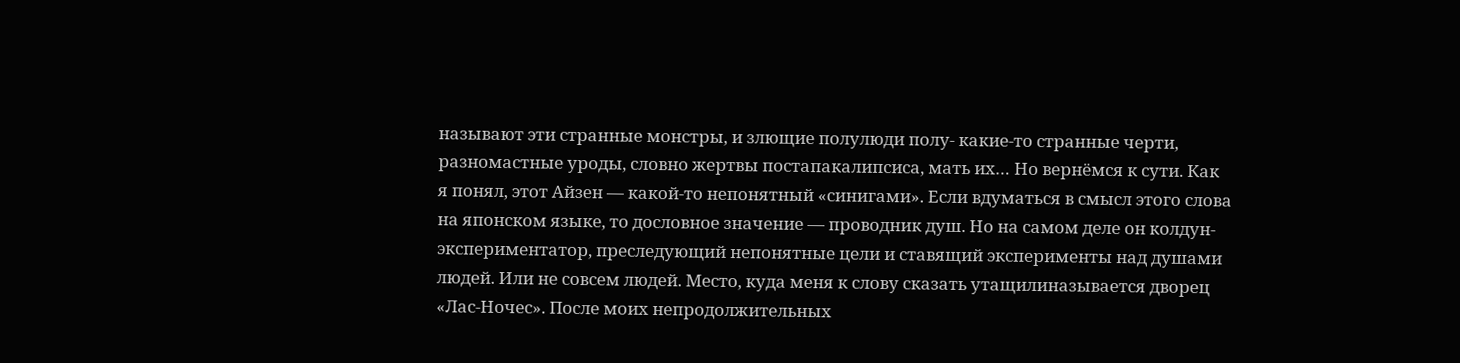называют эти странные монстры, и злющие полулюди полу- какие-то странные черти, разномастные уроды, словно жертвы постапакалипсиса, мать их… Но вернёмся к сути. Как я понял, этот Айзен — какой-то непонятный «синигами». Если вдуматься в смысл этого слова на японском языке, то дословное значение — проводник душ. Но на самом деле он колдун-экспериментатор, преследующий непонятные цели и ставящий эксперименты над душами людей. Или не совсем людей. Место, куда меня к слову сказать утащилиназывается дворец «Лас-Ночес». После моих непродолжительных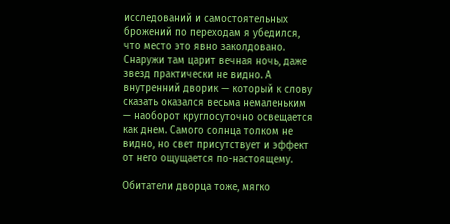исследований и самостоятельных брожений по переходам я убедился, что место это явно заколдовано. Снаружи там царит вечная ночь, даже звезд практически не видно. А внутренний дворик — который к слову сказать оказался весьма немаленьким — наоборот круглосуточно освещается как днем. Самого солнца толком не видно, но свет присутствует и эффект от него ощущается по-настоящему.

Обитатели дворца тоже, мягко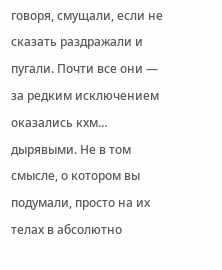говоря, смущали, если не сказать раздражали и пугали. Почти все они — за редким исключением оказались кхм… дырявыми. Не в том смысле, о котором вы подумали, просто на их телах в абсолютно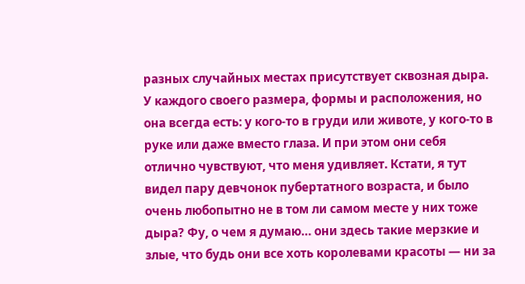разных случайных местах присутствует сквозная дыра. У каждого своего размера, формы и расположения, но она всегда есть: у кого-то в груди или животе, у кого-то в руке или даже вместо глаза. И при этом они себя отлично чувствуют, что меня удивляет. Кстати, я тут видел пару девчонок пубертатного возраста, и было очень любопытно не в том ли самом месте у них тоже дыра? Фу, о чем я думаю… они здесь такие мерзкие и злые, что будь они все хоть королевами красоты — ни за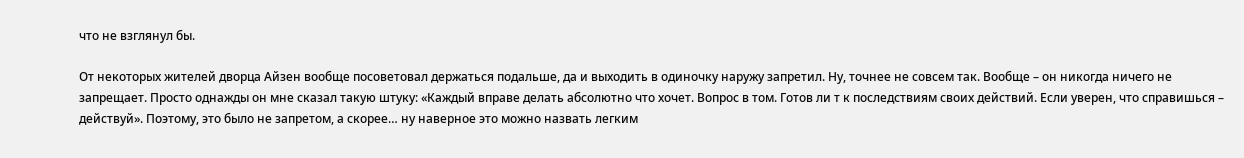что не взглянул бы.

От некоторых жителей дворца Айзен вообще посоветовал держаться подальше, да и выходить в одиночку наружу запретил. Ну, точнее не совсем так. Вообще – он никогда ничего не запрещает. Просто однажды он мне сказал такую штуку: «Каждый вправе делать абсолютно что хочет. Вопрос в том. Готов ли т к последствиям своих действий. Если уверен, что справишься – действуй». Поэтому, это было не запретом, а скорее… ну наверное это можно назвать легким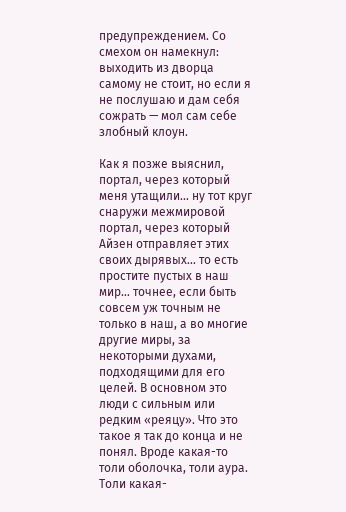предупреждением. Со смехом он намекнул: выходить из дворца самому не стоит, но если я не послушаю и дам себя сожрать — мол сам себе злобный клоун.

Как я позже выяснил, портал, через который меня утащили… ну тот круг снаружи межмировой портал, через который Айзен отправляет этих своих дырявых… то есть простите пустых в наш мир… точнее, если быть совсем уж точным не только в наш, а во многие другие миры, за некоторыми духами, подходящими для его целей. В основном это люди с сильным или редким «реяцу». Что это такое я так до конца и не понял. Вроде какая-то толи оболочка, толи аура. Толи какая-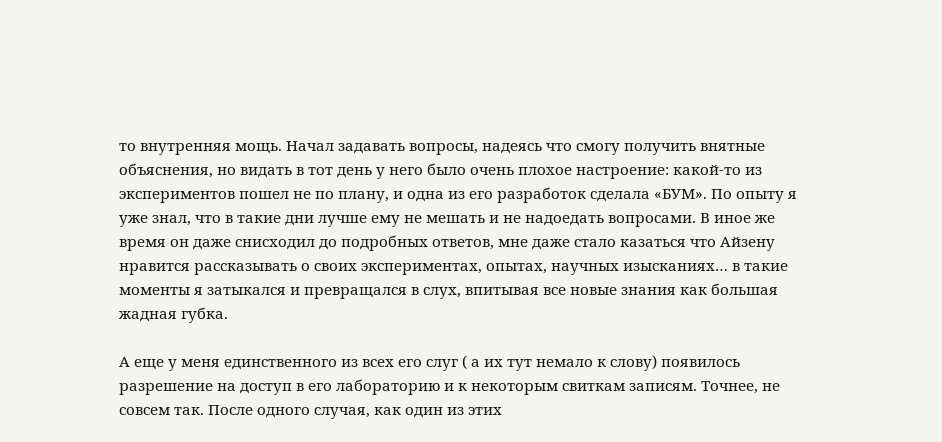то внутренняя мощь. Начал задавать вопросы, надеясь что смогу получить внятные объяснения, но видать в тот день у него было очень плохое настроение: какой-то из экспериментов пошел не по плану, и одна из его разработок сделала «БУМ». По опыту я уже знал, что в такие дни лучше ему не мешать и не надоедать вопросами. В иное же время он даже снисходил до подробных ответов, мне даже стало казаться что Айзену нравится рассказывать о своих экспериментах, опытах, научных изысканиях… в такие моменты я затыкался и превращался в слух, впитывая все новые знания как большая жадная губка.

А еще у меня единственного из всех его слуг ( а их тут немало к слову) появилось разрешение на доступ в его лабораторию и к некоторым свиткам записям. Точнее, не совсем так. После одного случая, как один из этих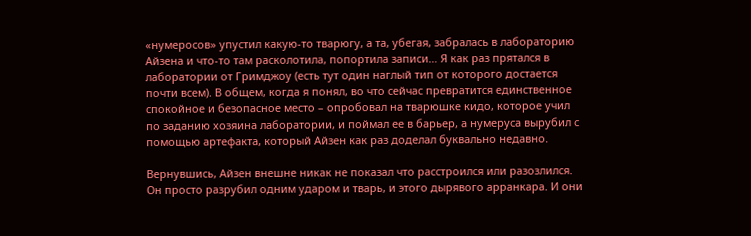«нумеросов» упустил какую-то тварюгу, а та, убегая, забралась в лабораторию Айзена и что-то там расколотила, попортила записи… Я как раз прятался в лаборатории от Гримджоу (есть тут один наглый тип от которого достается почти всем). В общем, когда я понял, во что сейчас превратится единственное спокойное и безопасное место – опробовал на тварюшке кидо, которое учил по заданию хозяина лаборатории, и поймал ее в барьер, а нумеруса вырубил с помощью артефакта, который Айзен как раз доделал буквально недавно.

Вернувшись, Айзен внешне никак не показал что расстроился или разозлился. Он просто разрубил одним ударом и тварь, и этого дырявого арранкара. И они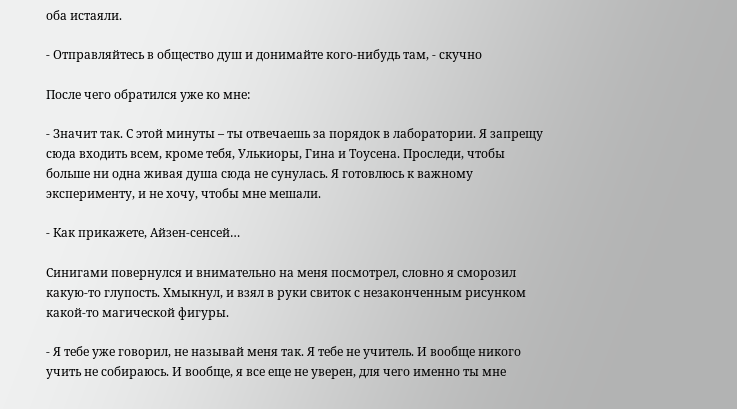оба истаяли.

- Отправляйтесь в общество душ и донимайте кого-нибудь там, - скучно

После чего обратился уже ко мне:

- Значит так. С этой минуты – ты отвечаешь за порядок в лаборатории. Я запрещу сюда входить всем, кроме тебя, Улькиоры, Гина и Тоусена. Проследи, чтобы больше ни одна живая душа сюда не сунулась. Я готовлюсь к важному эксперименту, и не хочу, чтобы мне мешали.

- Как прикажете, Айзен-сенсей…

Синигами повернулся и внимательно на меня посмотрел, словно я сморозил какую-то глупость. Хмыкнул, и взял в руки свиток с незаконченным рисунком какой-то магической фигуры.

- Я тебе уже говорил, не называй меня так. Я тебе не учитель. И вообще никого учить не собираюсь. И вообще, я все еще не уверен, для чего именно ты мне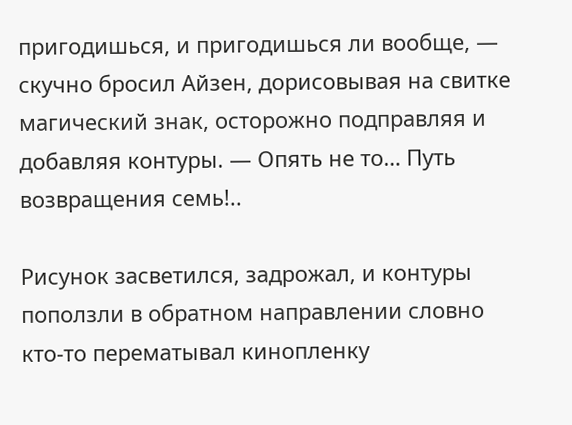пригодишься, и пригодишься ли вообще, — скучно бросил Айзен, дорисовывая на свитке магический знак, осторожно подправляя и добавляя контуры. — Опять не то… Путь возвращения семь!..

Рисунок засветился, задрожал, и контуры поползли в обратном направлении словно кто-то перематывал кинопленку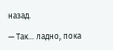назад.

— Так… ладно, пока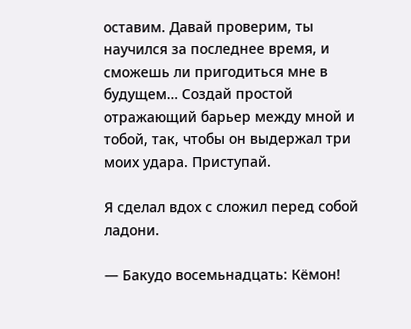оставим. Давай проверим, ты научился за последнее время, и сможешь ли пригодиться мне в будущем… Создай простой отражающий барьер между мной и тобой, так, чтобы он выдержал три моих удара. Приступай.

Я сделал вдох с сложил перед собой ладони.

— Бакудо восемьнадцать: Кёмон!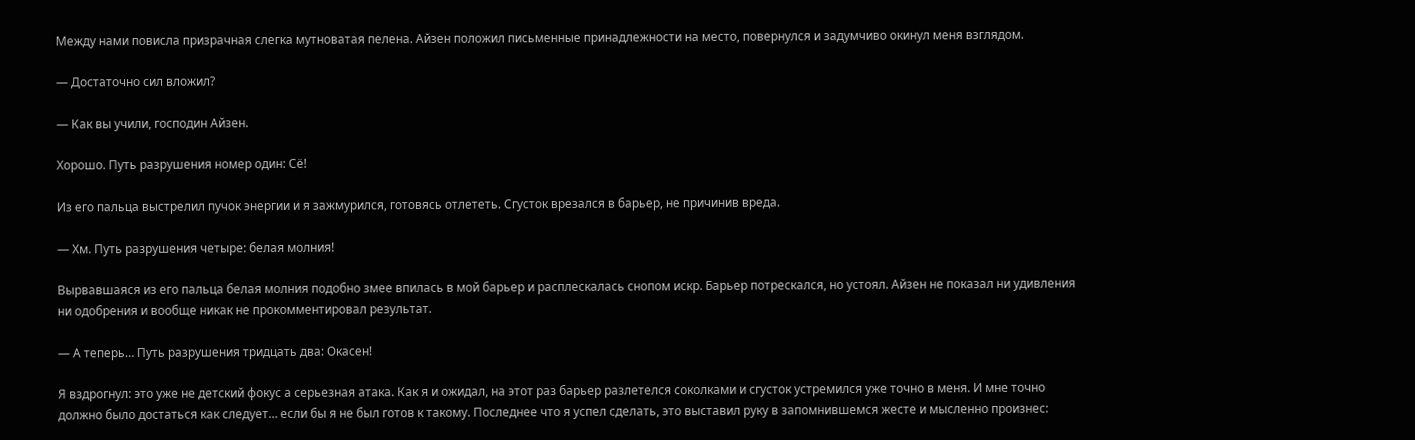Между нами повисла призрачная слегка мутноватая пелена. Айзен положил письменные принадлежности на место, повернулся и задумчиво окинул меня взглядом.

— Достаточно сил вложил?

— Как вы учили, господин Айзен.

Хорошо. Путь разрушения номер один: Сё!

Из его пальца выстрелил пучок энергии и я зажмурился, готовясь отлететь. Сгусток врезался в барьер, не причинив вреда.

— Хм. Путь разрушения четыре: белая молния!

Вырвавшаяся из его пальца белая молния подобно змее впилась в мой барьер и расплескалась снопом искр. Барьер потрескался, но устоял. Айзен не показал ни удивления ни одобрения и вообще никак не прокомментировал результат.

— А теперь… Путь разрушения тридцать два: Окасен!

Я вздрогнул: это уже не детский фокус а серьезная атака. Как я и ожидал, на этот раз барьер разлетелся соколками и сгусток устремился уже точно в меня. И мне точно должно было достаться как следует… если бы я не был готов к такому. Последнее что я успел сделать, это выставил руку в запомнившемся жесте и мысленно произнес: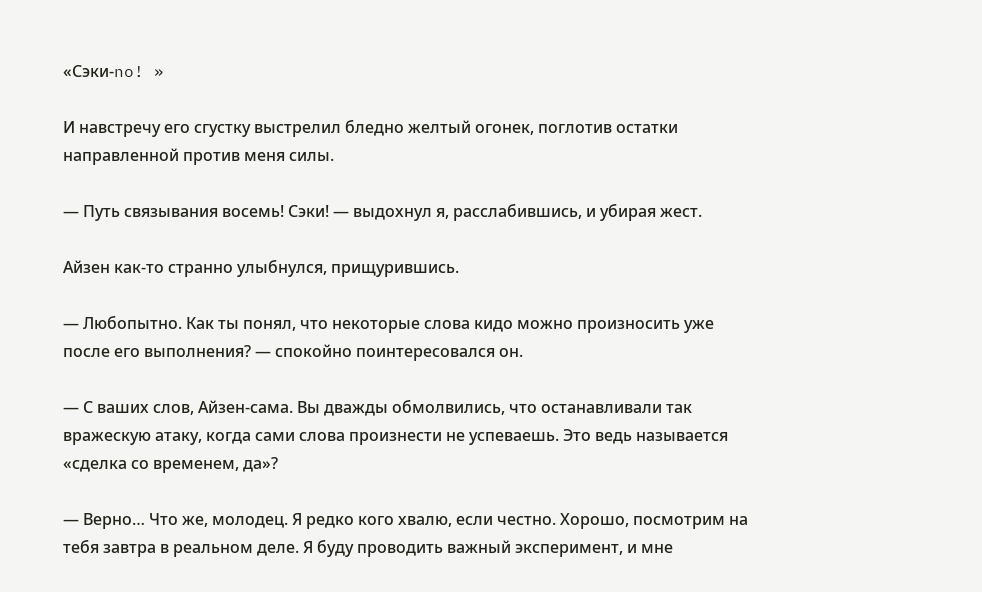«Сэки-no! »

И навстречу его сгустку выстрелил бледно желтый огонек, поглотив остатки направленной против меня силы.

— Путь связывания восемь! Сэки! — выдохнул я, расслабившись, и убирая жест.

Айзен как-то странно улыбнулся, прищурившись.

— Любопытно. Как ты понял, что некоторые слова кидо можно произносить уже после его выполнения? — спокойно поинтересовался он.

— С ваших слов, Айзен-сама. Вы дважды обмолвились, что останавливали так вражескую атаку, когда сами слова произнести не успеваешь. Это ведь называется «сделка со временем, да»?

— Верно… Что же, молодец. Я редко кого хвалю, если честно. Хорошо, посмотрим на тебя завтра в реальном деле. Я буду проводить важный эксперимент, и мне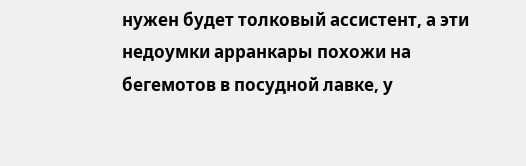нужен будет толковый ассистент, а эти недоумки арранкары похожи на бегемотов в посудной лавке, у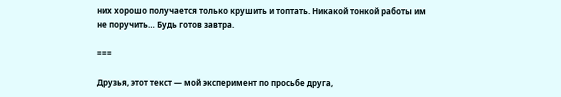них хорошо получается только крушить и топтать. Никакой тонкой работы им не поручить… Будь готов завтра.

===

Друзья, этот текст — мой эксперимент по просьбе друга,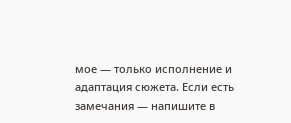мое — только исполнение и адаптация сюжета. Если есть замечания — напишите в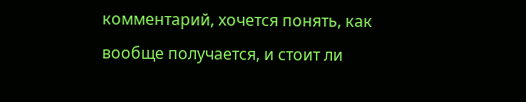комментарий, хочется понять, как вообще получается, и стоит ли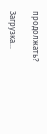продолжать?

Загрузка...